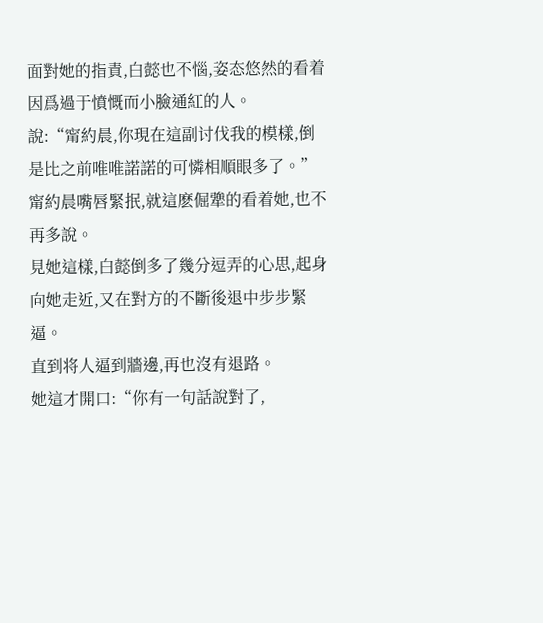面對她的指責,白懿也不惱,姿态悠然的看着因爲過于憤慨而小臉通紅的人。
說:“甯約晨,你現在這副讨伐我的模樣,倒是比之前唯唯諾諾的可憐相順眼多了。”
甯約晨嘴唇緊抿,就這麽倔犟的看着她,也不再多說。
見她這樣,白懿倒多了幾分逗弄的心思,起身向她走近,又在對方的不斷後退中步步緊逼。
直到将人逼到牆邊,再也沒有退路。
她這才開口:“你有一句話說對了,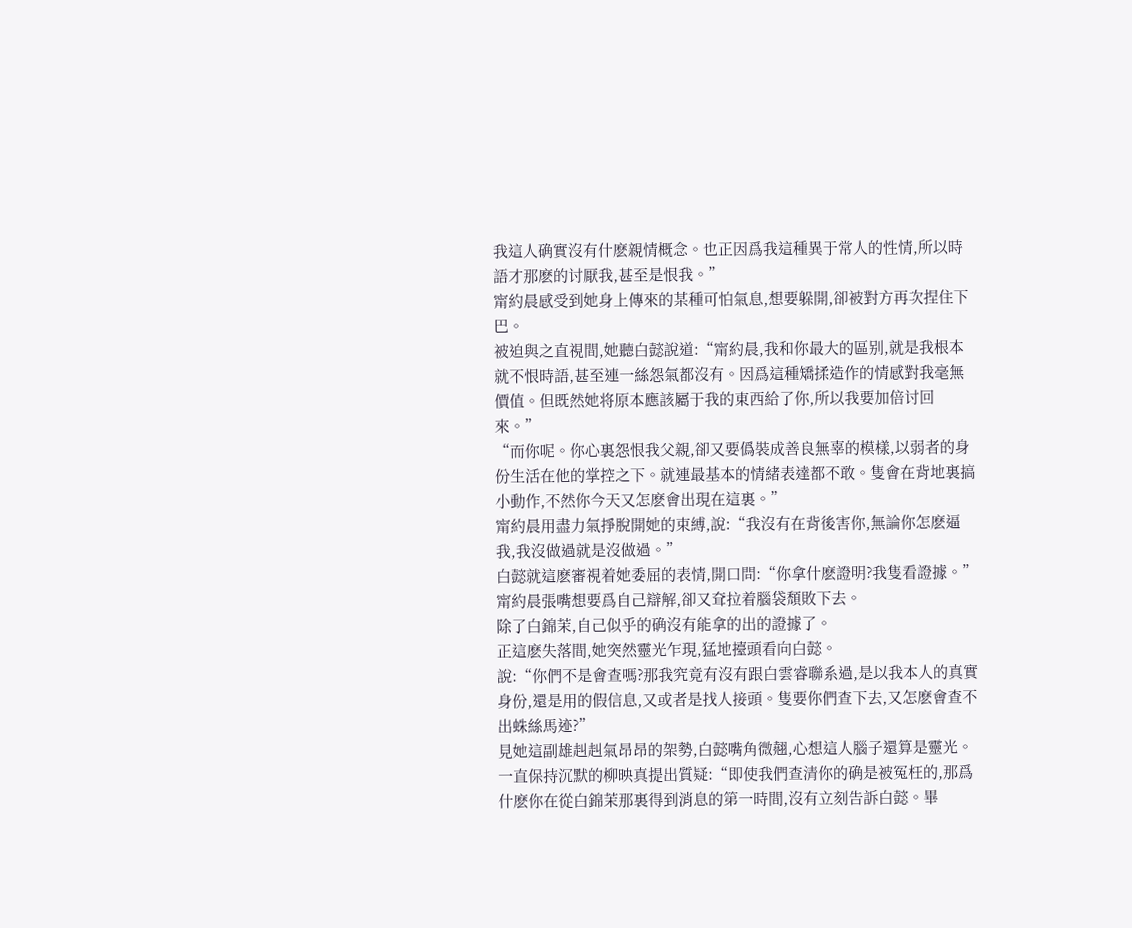我這人确實沒有什麽親情概念。也正因爲我這種異于常人的性情,所以時語才那麽的讨厭我,甚至是恨我。”
甯約晨感受到她身上傳來的某種可怕氣息,想要躲開,卻被對方再次捏住下巴。
被迫與之直視間,她聽白懿說道:“甯約晨,我和你最大的區别,就是我根本就不恨時語,甚至連一絲怨氣都沒有。因爲這種矯揉造作的情感對我毫無價值。但既然她将原本應該屬于我的東西給了你,所以我要加倍讨回來。”
“而你呢。你心裏怨恨我父親,卻又要僞裝成善良無辜的模樣,以弱者的身份生活在他的掌控之下。就連最基本的情緒表達都不敢。隻會在背地裏搞小動作,不然你今天又怎麽會出現在這裏。”
甯約晨用盡力氣掙脫開她的束縛,說:“我沒有在背後害你,無論你怎麽逼我,我沒做過就是沒做過。”
白懿就這麽審視着她委屈的表情,開口問:“你拿什麽證明?我隻看證據。”
甯約晨張嘴想要爲自己辯解,卻又耷拉着腦袋頹敗下去。
除了白錦茉,自己似乎的确沒有能拿的出的證據了。
正這麽失落間,她突然靈光乍現,猛地擡頭看向白懿。
說:“你們不是會查嗎?那我究竟有沒有跟白雲睿聯系過,是以我本人的真實身份,還是用的假信息,又或者是找人接頭。隻要你們查下去,又怎麽會查不出蛛絲馬迹?”
見她這副雄赳赳氣昂昂的架勢,白懿嘴角微翹,心想這人腦子還算是靈光。
一直保持沉默的柳映真提出質疑:“即使我們查清你的确是被冤枉的,那爲什麽你在從白錦茉那裏得到消息的第一時間,沒有立刻告訴白懿。畢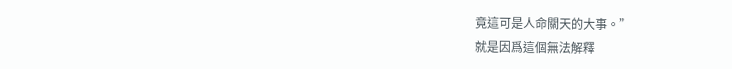竟這可是人命關天的大事。”
就是因爲這個無法解釋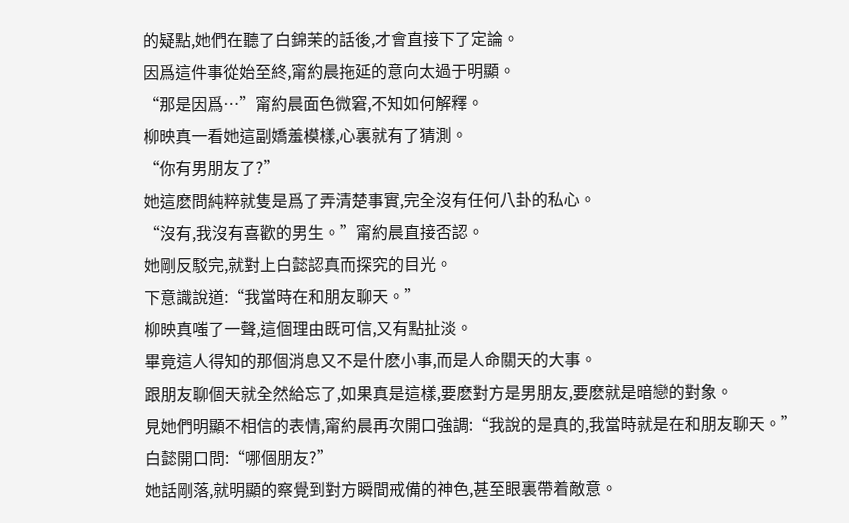的疑點,她們在聽了白錦茉的話後,才會直接下了定論。
因爲這件事從始至終,甯約晨拖延的意向太過于明顯。
“那是因爲…”甯約晨面色微窘,不知如何解釋。
柳映真一看她這副嬌羞模樣,心裏就有了猜測。
“你有男朋友了?”
她這麽問純粹就隻是爲了弄清楚事實,完全沒有任何八卦的私心。
“沒有,我沒有喜歡的男生。”甯約晨直接否認。
她剛反駁完,就對上白懿認真而探究的目光。
下意識說道:“我當時在和朋友聊天。”
柳映真嗤了一聲,這個理由既可信,又有點扯淡。
畢竟這人得知的那個消息又不是什麽小事,而是人命關天的大事。
跟朋友聊個天就全然給忘了,如果真是這樣,要麽對方是男朋友,要麽就是暗戀的對象。
見她們明顯不相信的表情,甯約晨再次開口強調:“我說的是真的,我當時就是在和朋友聊天。”
白懿開口問:“哪個朋友?”
她話剛落,就明顯的察覺到對方瞬間戒備的神色,甚至眼裏帶着敵意。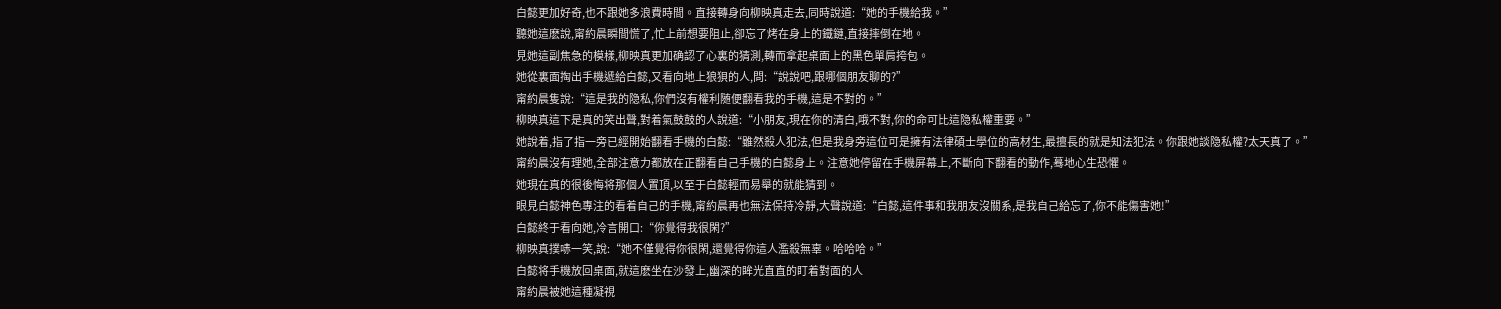白懿更加好奇,也不跟她多浪費時間。直接轉身向柳映真走去,同時說道:“她的手機給我。”
聽她這麽說,甯約晨瞬間慌了,忙上前想要阻止,卻忘了烤在身上的鐵鏈,直接摔倒在地。
見她這副焦急的模樣,柳映真更加确認了心裏的猜測,轉而拿起桌面上的黑色單肩挎包。
她從裏面掏出手機遞給白懿,又看向地上狼狽的人,問:“說說吧,跟哪個朋友聊的?”
甯約晨隻說:“這是我的隐私,你們沒有權利随便翻看我的手機,這是不對的。”
柳映真這下是真的笑出聲,對着氣鼓鼓的人說道:“小朋友,現在你的清白,哦不對,你的命可比這隐私權重要。”
她說着,指了指一旁已經開始翻看手機的白懿:“雖然殺人犯法,但是我身旁這位可是擁有法律碩士學位的高材生,最擅長的就是知法犯法。你跟她談隐私權?太天真了。”
甯約晨沒有理她,全部注意力都放在正翻看自己手機的白懿身上。注意她停留在手機屏幕上,不斷向下翻看的動作,蓦地心生恐懼。
她現在真的很後悔将那個人置頂,以至于白懿輕而易舉的就能猜到。
眼見白懿神色專注的看着自己的手機,甯約晨再也無法保持冷靜,大聲說道:“白懿,這件事和我朋友沒關系,是我自己給忘了,你不能傷害她!”
白懿終于看向她,冷言開口:“你覺得我很閑?”
柳映真撲哧一笑,說:“她不僅覺得你很閑,還覺得你這人濫殺無辜。哈哈哈。”
白懿将手機放回桌面,就這麽坐在沙發上,幽深的眸光直直的盯着對面的人
甯約晨被她這種凝視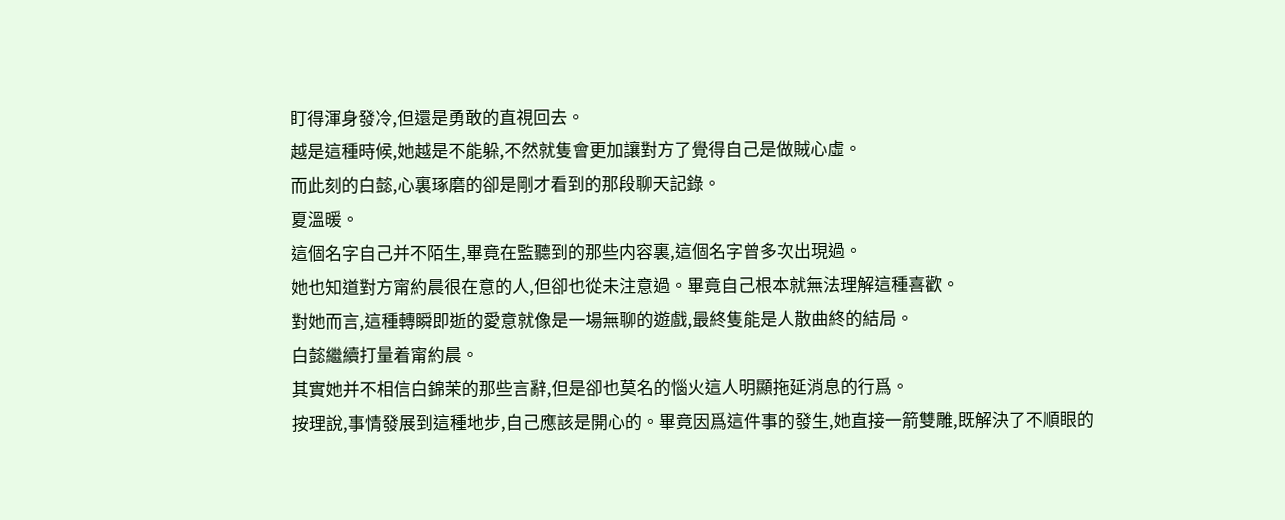盯得渾身發冷,但還是勇敢的直視回去。
越是這種時候,她越是不能躲,不然就隻會更加讓對方了覺得自己是做賊心虛。
而此刻的白懿,心裏琢磨的卻是剛才看到的那段聊天記錄。
夏溫暖。
這個名字自己并不陌生,畢竟在監聽到的那些内容裏,這個名字曾多次出現過。
她也知道對方甯約晨很在意的人,但卻也從未注意過。畢竟自己根本就無法理解這種喜歡。
對她而言,這種轉瞬即逝的愛意就像是一場無聊的遊戲,最終隻能是人散曲終的結局。
白懿繼續打量着甯約晨。
其實她并不相信白錦茉的那些言辭,但是卻也莫名的惱火這人明顯拖延消息的行爲。
按理說,事情發展到這種地步,自己應該是開心的。畢竟因爲這件事的發生,她直接一箭雙雕,既解決了不順眼的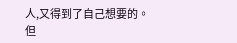人,又得到了自己想要的。
但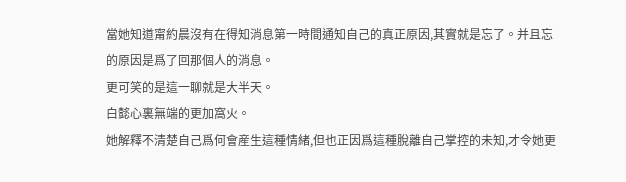當她知道甯約晨沒有在得知消息第一時間通知自己的真正原因,其實就是忘了。并且忘的原因是爲了回那個人的消息。
更可笑的是這一聊就是大半天。
白懿心裏無端的更加窩火。
她解釋不清楚自己爲何會産生這種情緒,但也正因爲這種脫離自己掌控的未知,才令她更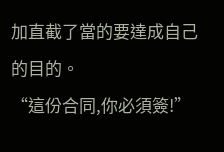加直截了當的要達成自己的目的。
“這份合同,你必須簽!”